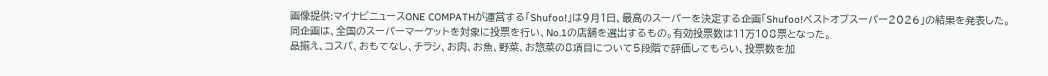画像提供:マイナビニュースONE COMPATHが運営する「Shufoo!」は9月1日、最高のスーパーを決定する企画「Shufoo!ベストオブスーパー2026」の結果を発表した。
同企画は、全国のスーパーマーケットを対象に投票を行い、No.1の店舗を選出するもの。有効投票数は11万108票となった。
品揃え、コスパ、おもてなし、チラシ、お肉、お魚、野菜、お惣菜の8項目について5段階で評価してもらい、投票数を加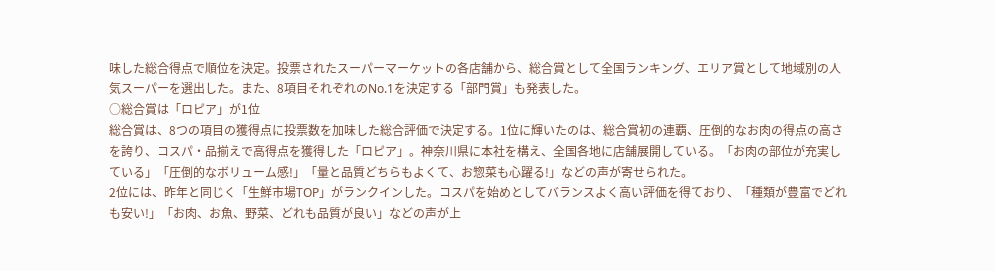味した総合得点で順位を決定。投票されたスーパーマーケットの各店舗から、総合賞として全国ランキング、エリア賞として地域別の人気スーパーを選出した。また、8項目それぞれのNo.1を決定する「部門賞」も発表した。
○総合賞は「ロピア」が1位
総合賞は、8つの項目の獲得点に投票数を加味した総合評価で決定する。1位に輝いたのは、総合賞初の連覇、圧倒的なお肉の得点の高さを誇り、コスパ・品揃えで高得点を獲得した「ロピア」。神奈川県に本社を構え、全国各地に店舗展開している。「お肉の部位が充実している」「圧倒的なボリューム感!」「量と品質どちらもよくて、お惣菜も心躍る!」などの声が寄せられた。
2位には、昨年と同じく「生鮮市場TOP」がランクインした。コスパを始めとしてバランスよく高い評価を得ており、「種類が豊富でどれも安い!」「お肉、お魚、野菜、どれも品質が良い」などの声が上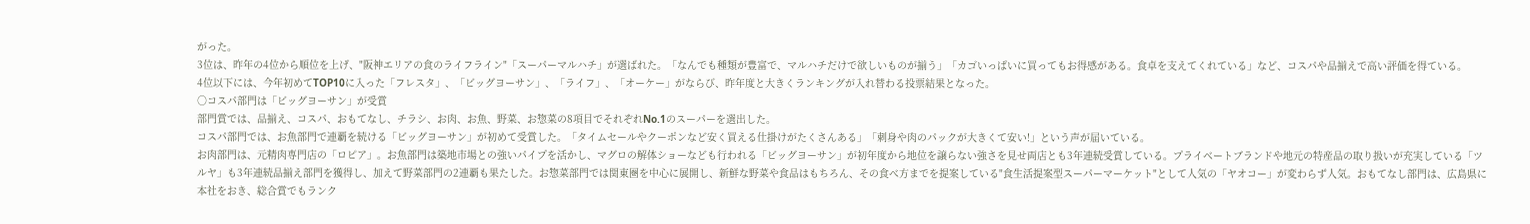がった。
3位は、昨年の4位から順位を上げ、"阪神エリアの食のライフライン"「スーパーマルハチ」が選ばれた。「なんでも種類が豊富で、マルハチだけで欲しいものが揃う」「カゴいっぱいに買ってもお得感がある。食卓を支えてくれている」など、コスパや品揃えで高い評価を得ている。
4位以下には、今年初めてTOP10に入った「フレスタ」、「ビッグヨーサン」、「ライフ」、「オーケー」がならび、昨年度と大きくランキングが入れ替わる投票結果となった。
○コスパ部門は「ビッグヨーサン」が受賞
部門賞では、品揃え、コスパ、おもてなし、チラシ、お肉、お魚、野菜、お惣菜の8項目でそれぞれNo.1のスーパーを選出した。
コスパ部門では、お魚部門で連覇を続ける「ビッグヨーサン」が初めて受賞した。「タイムセールやクーポンなど安く買える仕掛けがたくさんある」「刺身や肉のパックが大きくて安い!」という声が届いている。
お肉部門は、元精肉専門店の「ロピア」。お魚部門は築地市場との強いパイプを活かし、マグロの解体ショーなども行われる「ビッグヨーサン」が初年度から地位を譲らない強さを見せ両店とも3年連続受賞している。プライベートブランドや地元の特産品の取り扱いが充実している「ツルヤ」も3年連続品揃え部門を獲得し、加えて野菜部門の2連覇も果たした。お惣菜部門では関東圏を中心に展開し、新鮮な野菜や食品はもちろん、その食べ方までを提案している"食生活提案型スーパーマーケット"として人気の「ヤオコー」が変わらず人気。おもてなし部門は、広島県に本社をおき、総合賞でもランク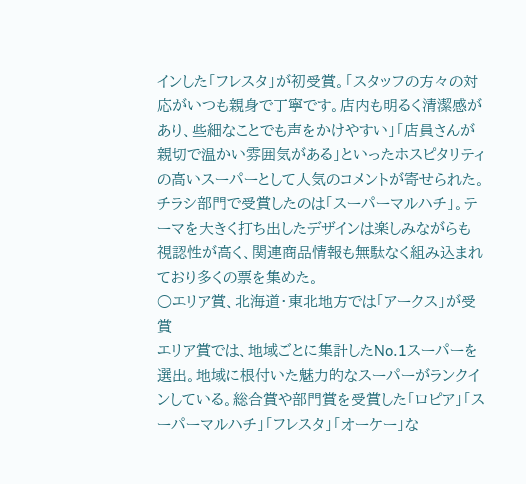インした「フレスタ」が初受賞。「スタッフの方々の対応がいつも親身で丁寧です。店内も明るく清潔感があり、些細なことでも声をかけやすい」「店員さんが親切で温かい雰囲気がある」といったホスピタリティの高いスーパーとして人気のコメントが寄せられた。
チラシ部門で受賞したのは「スーパーマルハチ」。テーマを大きく打ち出したデザインは楽しみながらも視認性が高く、関連商品情報も無駄なく組み込まれており多くの票を集めた。
○エリア賞、北海道・東北地方では「アークス」が受賞
エリア賞では、地域ごとに集計したNo.1スーパーを選出。地域に根付いた魅力的なスーパーがランクインしている。総合賞や部門賞を受賞した「ロピア」「スーパーマルハチ」「フレスタ」「オーケー」な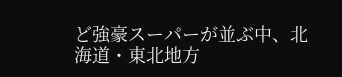ど強豪スーパーが並ぶ中、北海道・東北地方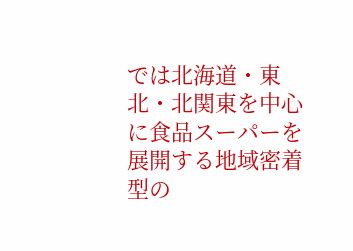では北海道・東北・北関東を中心に食品スーパーを展開する地域密着型の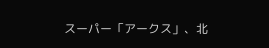スーパー「アークス」、北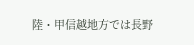陸・甲信越地方では長野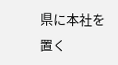県に本社を置く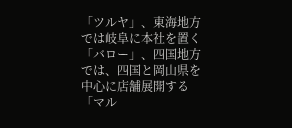「ツルヤ」、東海地方では岐阜に本社を置く「バロー」、四国地方では、四国と岡山県を中心に店舗展開する「マル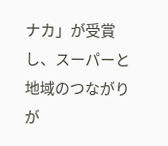ナカ」が受賞し、スーパーと地域のつながりが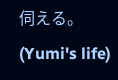伺える。(Yumi's life)